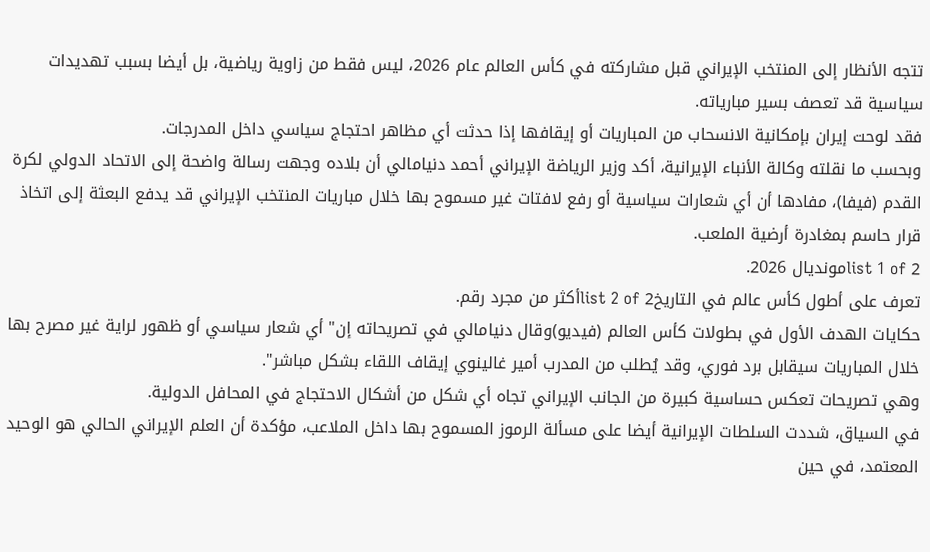تتجه الأنظار إلى المنتخب الإيراني قبل مشاركته في كأس العالم عام 2026، ليس فقط من زاوية رياضية، بل أيضا بسبب تهديدات سياسية قد تعصف بسير مبارياته.
فقد لوحت إيران بإمكانية الانسحاب من المباريات أو إيقافها إذا حدثت أي مظاهر احتجاج سياسي داخل المدرجات.
وبحسب ما نقلته وكالة الأنباء الإيرانية، أكد وزير الرياضة الإيراني أحمد دنيامالي أن بلاده وجهت رسالة واضحة إلى الاتحاد الدولي لكرة القدم (فيفا)، مفادها أن أي شعارات سياسية أو رفع لافتات غير مسموح بها خلال مباريات المنتخب الإيراني قد يدفع البعثة إلى اتخاذ قرار حاسم بمغادرة أرضية الملعب.
list 1 of 2مونديال 2026.
تعرف على أطول كأس عالم في التاريخlist 2 of 2أكثر من مجرد رقم.
حكايات الهدف الأول في بطولات كأس العالم (فيديو)وقال دنيامالي في تصريحاته إن" أي شعار سياسي أو ظهور لراية غير مصرح بها خلال المباريات سيقابل برد فوري، وقد يُطلب من المدرب أمير غالينوي إيقاف اللقاء بشكل مباشر".
وهي تصريحات تعكس حساسية كبيرة من الجانب الإيراني تجاه أي شكل من أشكال الاحتجاج في المحافل الدولية.
في السياق، شددت السلطات الإيرانية أيضا على مسألة الرموز المسموح بها داخل الملاعب، مؤكدة أن العلم الإيراني الحالي هو الوحيد المعتمد، في حين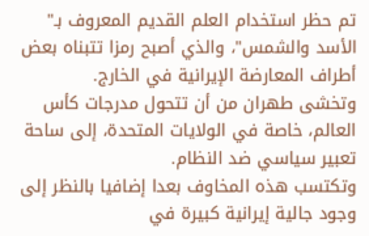تم حظر استخدام العلم القديم المعروف بـ" الأسد والشمس"، والذي أصبح رمزا تتبناه بعض أطراف المعارضة الإيرانية في الخارج.
وتخشى طهران من أن تتحول مدرجات كأس العالم، خاصة في الولايات المتحدة، إلى ساحة تعبير سياسي ضد النظام.
وتكتسب هذه المخاوف بعدا إضافيا بالنظر إلى وجود جالية إيرانية كبيرة في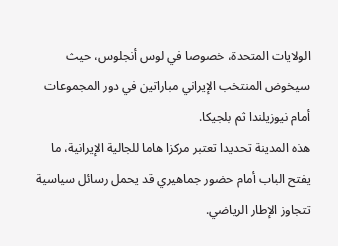الولايات المتحدة، خصوصا في لوس أنجلوس، حيث سيخوض المنتخب الإيراني مباراتين في دور المجموعات أمام نيوزيلندا ثم بلجيكا.
هذه المدينة تحديدا تعتبر مركزا هاما للجالية الإيرانية، ما يفتح الباب أمام حضور جماهيري قد يحمل رسائل سياسية تتجاوز الإطار الرياضي.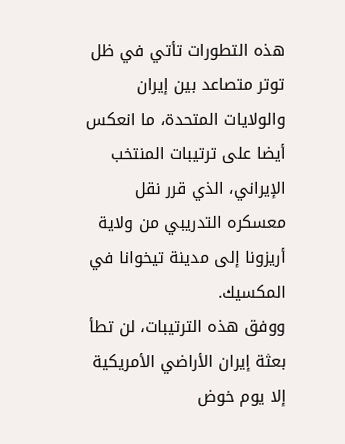هذه التطورات تأتي في ظل توتر متصاعد بين إيران والولايات المتحدة، ما انعكس أيضا على ترتيبات المنتخب الإيراني، الذي قرر نقل معسكره التدريبي من ولاية أريزونا إلى مدينة تيخوانا في المكسيك.
ووفق هذه الترتيبات، لن تطأ بعثة إيران الأراضي الأمريكية إلا يوم خوض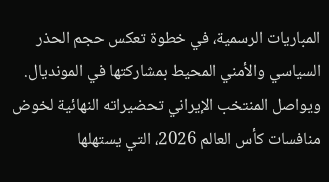المباريات الرسمية، في خطوة تعكس حجم الحذر السياسي والأمني المحيط بمشاركتها في المونديال.
ويواصل المنتخب الإيراني تحضيراته النهائية لخوض منافسات كأس العالم 2026، التي يستهلها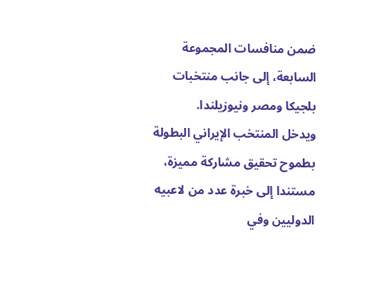ضمن منافسات المجموعة السابعة، إلى جانب منتخبات بلجيكا ومصر ونيوزيلندا.
ويدخل المنتخب الإيراني البطولة بطموح تحقيق مشاركة مميزة، مستندا إلى خبرة عدد من لاعبيه الدوليين وفي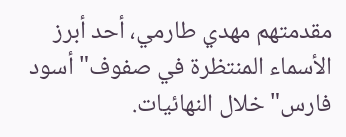مقدمتهم مهدي طارمي، أحد أبرز الأسماء المنتظرة في صفوف" أسود فارس" خلال النهائيات.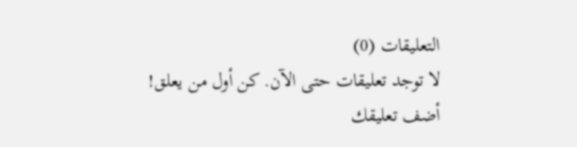التعليقات (0)
لا توجد تعليقات حتى الآن. كن أول من يعلق!
أضف تعليقك